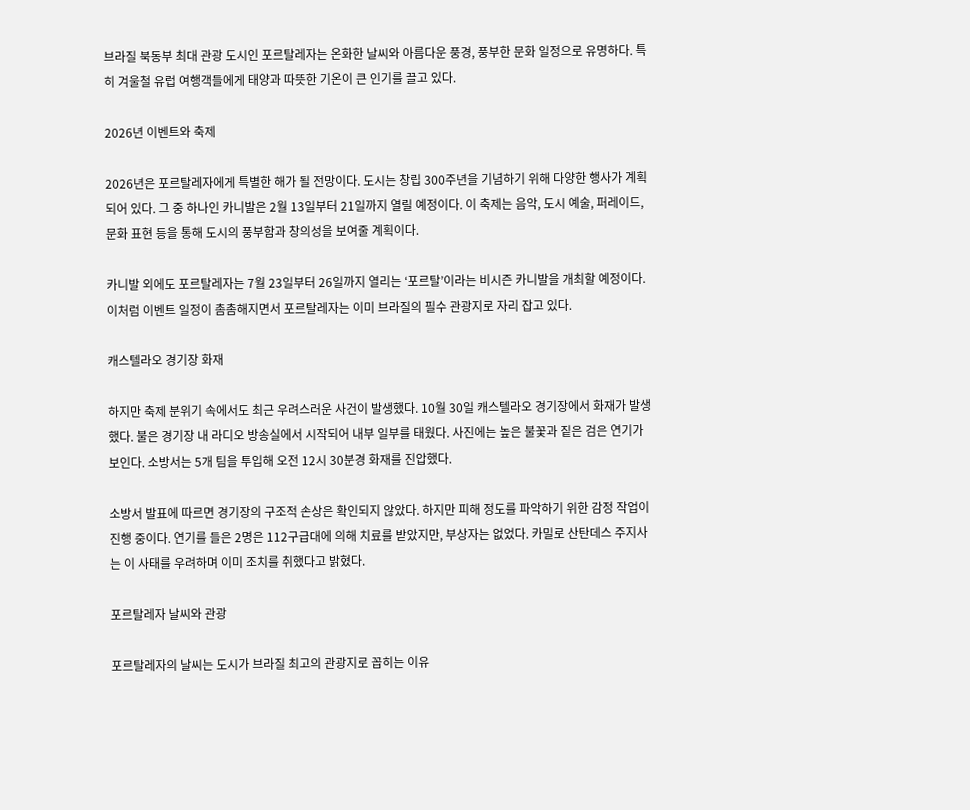브라질 북동부 최대 관광 도시인 포르탈레자는 온화한 날씨와 아름다운 풍경, 풍부한 문화 일정으로 유명하다. 특히 겨울철 유럽 여행객들에게 태양과 따뜻한 기온이 큰 인기를 끌고 있다.

2026년 이벤트와 축제

2026년은 포르탈레자에게 특별한 해가 될 전망이다. 도시는 창립 300주년을 기념하기 위해 다양한 행사가 계획되어 있다. 그 중 하나인 카니발은 2월 13일부터 21일까지 열릴 예정이다. 이 축제는 음악, 도시 예술, 퍼레이드, 문화 표현 등을 통해 도시의 풍부함과 창의성을 보여줄 계획이다.

카니발 외에도 포르탈레자는 7월 23일부터 26일까지 열리는 ‘포르탈’이라는 비시즌 카니발을 개최할 예정이다. 이처럼 이벤트 일정이 촘촘해지면서 포르탈레자는 이미 브라질의 필수 관광지로 자리 잡고 있다.

캐스텔라오 경기장 화재

하지만 축제 분위기 속에서도 최근 우려스러운 사건이 발생했다. 10월 30일 캐스텔라오 경기장에서 화재가 발생했다. 불은 경기장 내 라디오 방송실에서 시작되어 내부 일부를 태웠다. 사진에는 높은 불꽃과 짙은 검은 연기가 보인다. 소방서는 5개 팀을 투입해 오전 12시 30분경 화재를 진압했다.

소방서 발표에 따르면 경기장의 구조적 손상은 확인되지 않았다. 하지만 피해 정도를 파악하기 위한 감정 작업이 진행 중이다. 연기를 들은 2명은 112구급대에 의해 치료를 받았지만, 부상자는 없었다. 카밀로 산탄데스 주지사는 이 사태를 우려하며 이미 조치를 취했다고 밝혔다.

포르탈레자 날씨와 관광

포르탈레자의 날씨는 도시가 브라질 최고의 관광지로 꼽히는 이유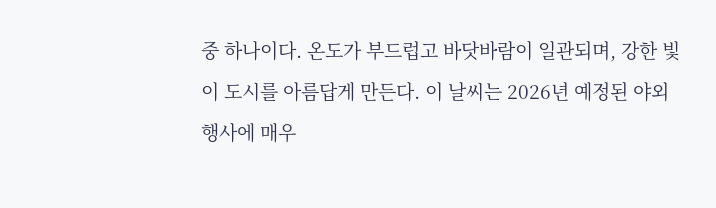중 하나이다. 온도가 부드럽고 바닷바람이 일관되며, 강한 빛이 도시를 아름답게 만든다. 이 날씨는 2026년 예정된 야외 행사에 매우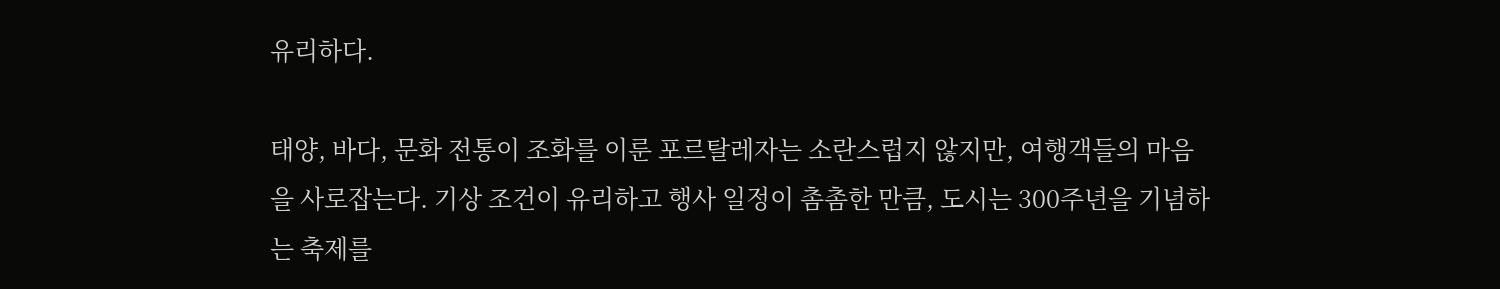유리하다.

태양, 바다, 문화 전통이 조화를 이룬 포르탈레자는 소란스럽지 않지만, 여행객들의 마음을 사로잡는다. 기상 조건이 유리하고 행사 일정이 촘촘한 만큼, 도시는 300주년을 기념하는 축제를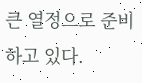큰 열정으로 준비하고 있다.